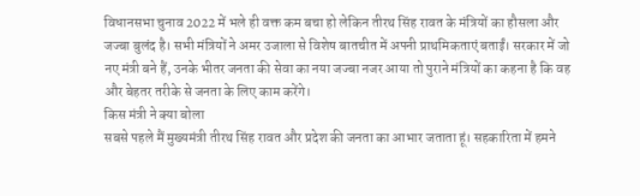विधानसभा चुनाव 2022 में भले ही वक्त कम बचा हो लेकिन तीरथ सिंह रावत के मंत्रियों का हौसला और जज्बा बुलंद है। सभी मंत्रियों ने अमर उजाला से विशेष बातचीत में अपनी प्राथमिकताएं बताईं। सरकार में जो नए मंत्री बने हैं, उनके भीतर जनता की सेवा का नया जज्बा नजर आया तो पुराने मंत्रियों का कहना है कि वह और बेहतर तरीके से जनता के लिए काम करेंगे।
किस मंत्री ने क्या बोला
सबसे पहले मैं मुख्यमंत्री तीरथ सिंह रावत और प्रदेश की जनता का आभार जताता हूं। सहकारिता में हमने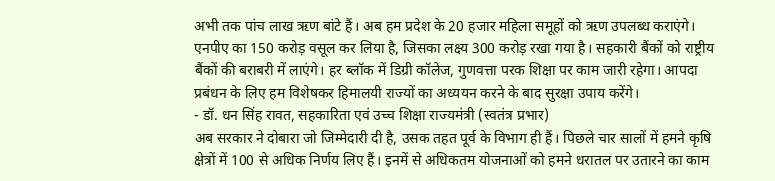अभी तक पांच लाख ऋण बांटे हैं। अब हम प्रदेश के 20 हजार महिला समूहों को ऋण उपलब्ध कराएंगे। एनपीए का 150 करोड़ वसूल कर लिया है, जिसका लक्ष्य 300 करोड़ रखा गया है। सहकारी बैंकों को राष्ट्रीय बैंकों की बराबरी में लाएंगे। हर ब्लॉक में डिग्री कॉलेज, गुणवत्ता परक शिक्षा पर काम जारी रहेगा। आपदा प्रबंधन के लिए हम विशेषकर हिमालयी राज्यों का अध्ययन करने के बाद सुरक्षा उपाय करेंगे।
- डॉ. धन सिंह रावत, सहकारिता एवं उच्च शिक्षा राज्यमंत्री (स्वतंत्र प्रभार)
अब सरकार ने दोबारा जो जिम्मेदारी दी है, उसक तहत पूर्व के विभाग ही हैं। पिछले चार सालों में हमने कृषि क्षेत्रों में 100 से अधिक निर्णय लिए हैं। इनमें से अधिकतम योजनाओं को हमने धरातल पर उतारने का काम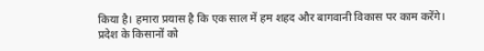किया है। हमारा प्रयास है कि एक साल में हम शहद और बागवानी विकास पर काम करेंगे। प्रदेश के किसानों को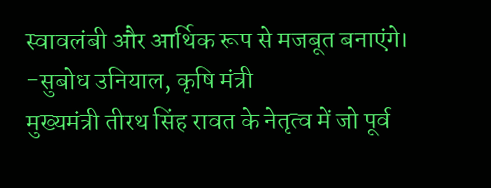स्वावलंबी और आर्थिक रूप से मजबूत बनाएंगे।
-सुबोध उनियाल, कृषि मंत्री
मुख्यमंत्री तीरथ सिंह रावत के नेतृत्व में जो पूर्व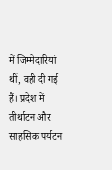में जिम्मेदारियां थीं, वही दी गई हैं। प्रदेश में तीर्थाटन और साहसिक पर्यटन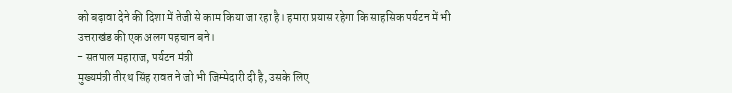को बढ़ावा देने की दिशा में तेजी से काम किया जा रहा है। हमारा प्रयास रहेगा कि साहसिक पर्यटन में भी उत्तराखंड की एक अलग पहचान बने।
- सतपाल महाराज, पर्यटन मंत्री
मुख्यमंत्री तीरथ सिंह रावत ने जो भी जिम्मेदारी दी है, उसके लिए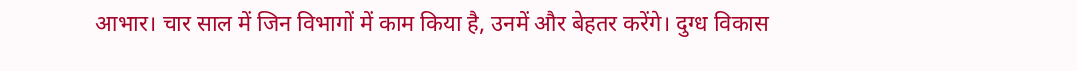आभार। चार साल में जिन विभागों में काम किया है, उनमें और बेहतर करेंगे। दुग्ध विकास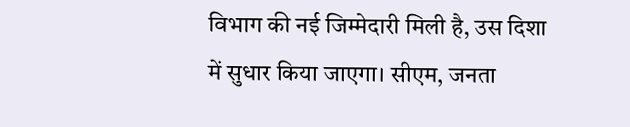विभाग की नई जिम्मेदारी मिली है, उस दिशा में सुधार किया जाएगा। सीएम, जनता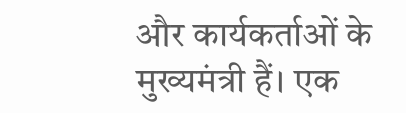और कार्यकर्ताओं के मुख्यमंत्री हैं। एक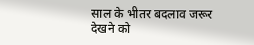साल के भीतर बदलाव जरूर देखने को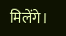मिलेंगे।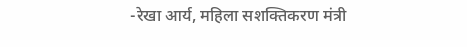-रेखा आर्य, महिला सशक्तिकरण मंत्री